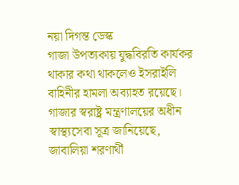নয়া দিগন্ত ডেস্ক
গাজা উপত্যকায় যুদ্ধবিরতি কার্যকর থাকার কথা থাকলেও ইসরাইলি বাহিনীর হামলা অব্যাহত রয়েছে। গাজার স্বরাষ্ট্র মন্ত্রণালয়ের অধীন স্বাস্থ্যসেবা সূত্র জানিয়েছে, জাবালিয়া শরণার্থী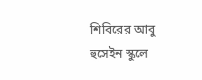শিবিরের আবু হুসেইন স্কুলে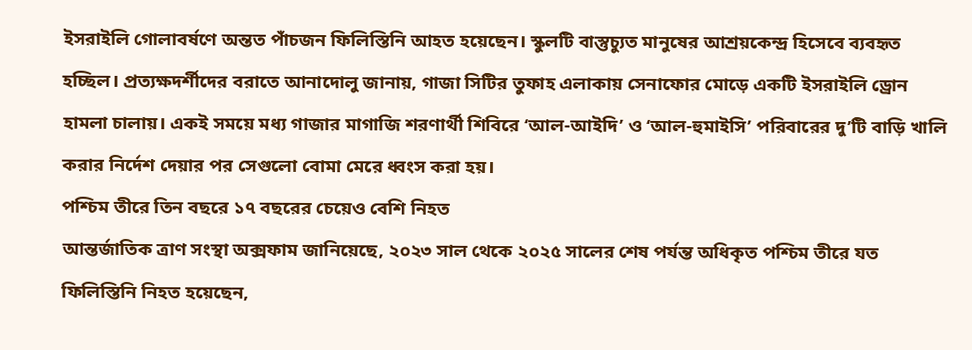ইসরাইলি গোলাবর্ষণে অন্তত পাঁচজন ফিলিস্তিনি আহত হয়েছেন। স্কুলটি বাস্তুচ্যুত মানুষের আশ্রয়কেন্দ্র হিসেবে ব্যবহৃত হচ্ছিল। প্রত্যক্ষদর্শীদের বরাতে আনাদোলু জানায়, গাজা সিটির তুফাহ এলাকায় সেনাফোর মোড়ে একটি ইসরাইলি ড্রোন হামলা চালায়। একই সময়ে মধ্য গাজার মাগাজি শরণার্থী শিবিরে ‘আল-আইদি’ ও ‘আল-হুমাইসি’ পরিবারের দু’টি বাড়ি খালি করার নির্দেশ দেয়ার পর সেগুলো বোমা মেরে ধ্বংস করা হয়।
পশ্চিম তীরে তিন বছরে ১৭ বছরের চেয়েও বেশি নিহত
আন্তর্জাতিক ত্রাণ সংস্থা অক্সফাম জানিয়েছে, ২০২৩ সাল থেকে ২০২৫ সালের শেষ পর্যন্ত অধিকৃত পশ্চিম তীরে যত ফিলিস্তিনি নিহত হয়েছেন,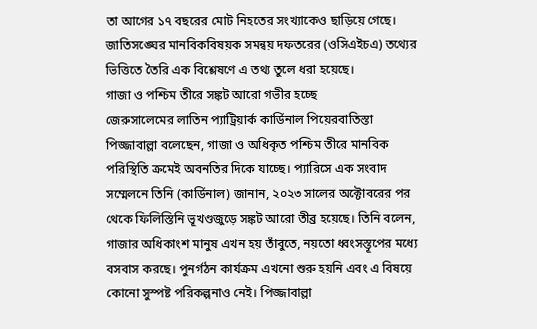তা আগের ১৭ বছরের মোট নিহতের সংখ্যাকেও ছাড়িয়ে গেছে। জাতিসঙ্ঘের মানবিকবিষয়ক সমন্বয় দফতরের (ওসিএইচএ) তথ্যের ভিত্তিতে তৈরি এক বিশ্লেষণে এ তথ্য তুলে ধরা হয়েছে।
গাজা ও পশ্চিম তীরে সঙ্কট আরো গভীর হচ্ছে
জেরুসালেমের লাতিন প্যাট্রিয়ার্ক কার্ডিনাল পিয়েরবাতিস্তা পিজ্জাবাল্লা বলেছেন, গাজা ও অধিকৃত পশ্চিম তীরে মানবিক পরিস্থিতি ক্রমেই অবনতির দিকে যাচ্ছে। প্যারিসে এক সংবাদ সম্মেলনে তিনি (কার্ডিনাল) জানান, ২০২৩ সালের অক্টোবরের পর থেকে ফিলিস্তিনি ভূখণ্ডজুড়ে সঙ্কট আরো তীব্র হয়েছে। তিনি বলেন, গাজার অধিকাংশ মানুষ এখন হয় তাঁবুতে, নয়তো ধ্বংসস্তূপের মধ্যে বসবাস করছে। পুনর্গঠন কার্যক্রম এখনো শুরু হয়নি এবং এ বিষয়ে কোনো সুস্পষ্ট পরিকল্পনাও নেই। পিজ্জাবাল্লা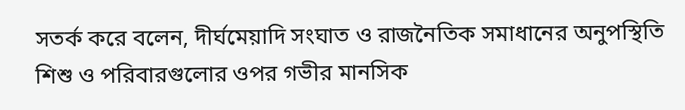সতর্ক করে বলেন, দীর্ঘমেয়াদি সংঘাত ও রাজনৈতিক সমাধানের অনুপস্থিতি শিশু ও পরিবারগুলোর ওপর গভীর মানসিক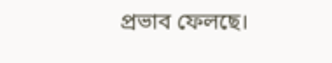প্রভাব ফেলছে।